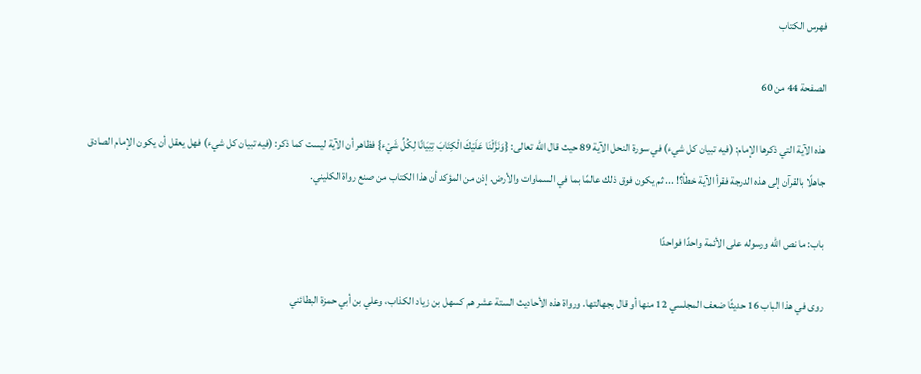فهرس الكتاب

الصفحة 44 من 60

هذه الآية التي ذكرها الإمام: (فيه تبيان كل شيء) في سورة النحل الآية 89 حيث قال الله تعالى: {وَنَزَّلْنَا عَلَيْكَ الْكِتَابَ تِبْيَانًا لِكُلِّ شَيْء} فظاهر أن الآية ليست كما ذكر: (فيه تبيان كل شيء) فهل يعقل أن يكون الإمام الصادق جاهلًا بالقرآن إلى هذه الدرجة فقرأ الآية خطأ؟! ... ثم يكون فوق ذلك عالمًا بما في السماوات والأرض. إذن من المؤكد أن هذا الكتاب من صنع رواة الكليني.

باب: ما نص الله ورسوله على الأئمة واحدًا فواحدًا

روى في هذا الباب 16 حديثًا ضعف المجلسي 12 منها أو قال بجهالتها. ورواة هذه الأحاديث الستة عشر هم كسهل بن زياد الكذاب، وعلي بن أبي حمزة البطائني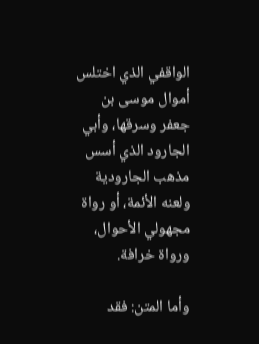الواقفي الذي اختلس أموال موسى بن جعفر وسرقها، وأبي الجارود الذي أسس مذهب الجارودية ولعنه الأئمة، أو رواة مجهولي الأحوال، ورواة خرافة.

وأما المتن: فقد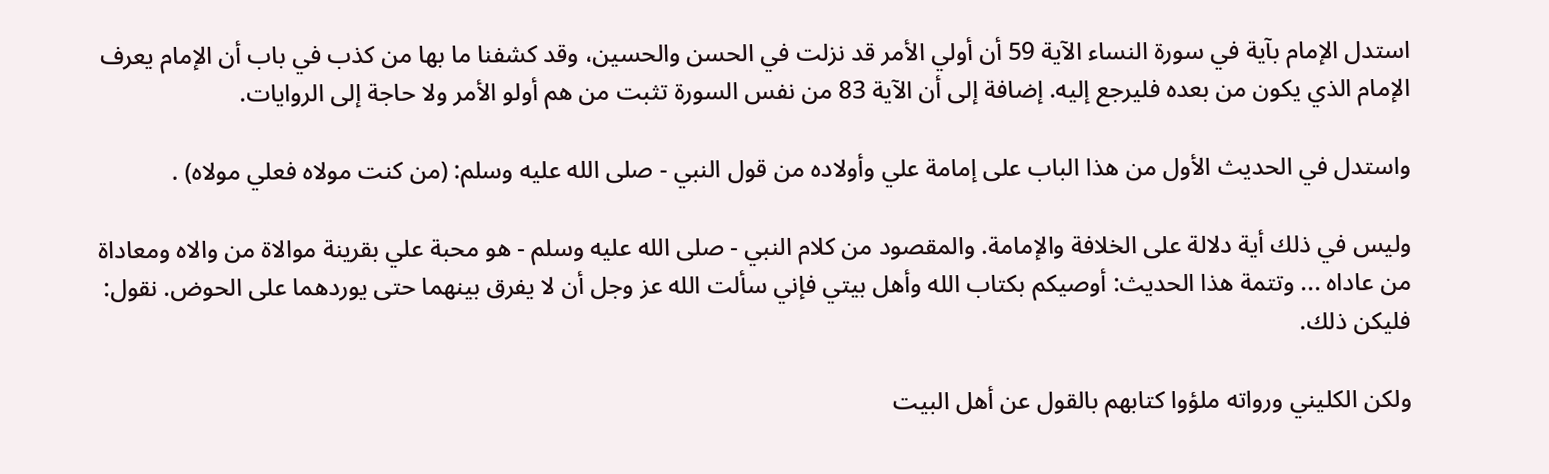استدل الإمام بآية في سورة النساء الآية 59 أن أولي الأمر قد نزلت في الحسن والحسين، وقد كشفنا ما بها من كذب في باب أن الإمام يعرف الإمام الذي يكون من بعده فليرجع إليه. إضافة إلى أن الآية 83 من نفس السورة تثبت من هم أولو الأمر ولا حاجة إلى الروايات.

واستدل في الحديث الأول من هذا الباب على إمامة علي وأولاده من قول النبي - صلى الله عليه وسلم: (من كنت مولاه فعلي مولاه) .

وليس في ذلك أية دلالة على الخلافة والإمامة. والمقصود من كلام النبي - صلى الله عليه وسلم - هو محبة علي بقرينة موالاة من والاه ومعاداة من عاداه ... وتتمة هذا الحديث: أوصيكم بكتاب الله وأهل بيتي فإني سألت الله عز وجل أن لا يفرق بينهما حتى يوردهما على الحوض. نقول: فليكن ذلك.

ولكن الكليني ورواته ملؤوا كتابهم بالقول عن أهل البيت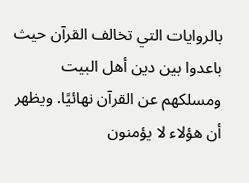بالروايات التي تخالف القرآن حيث باعدوا بين دين أهل البيت ومسلكهم عن القرآن نهائيًا. ويظهر أن هؤلاء لا يؤمنون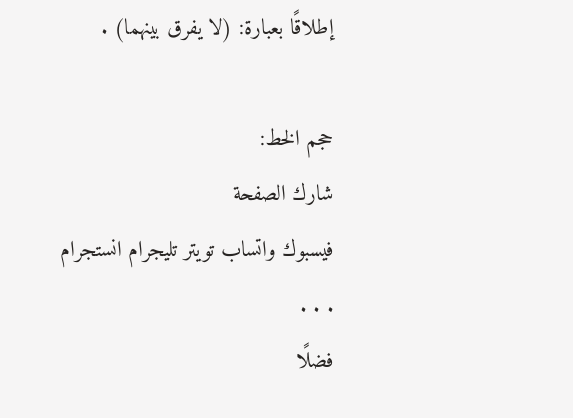إطلاقًا بعبارة: (لا يفرق بينهما) .

حجم الخط:
شارك الصفحة
فيسبوك واتساب تويتر تليجرام انستجرام
. . .
فضلًا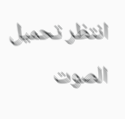انتظر تحميل الصوت